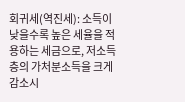회귀세(역진세): 소득이 낮을수록 높은 세율을 적용하는 세금으로, 저소득층의 가처분소득을 크게 감소시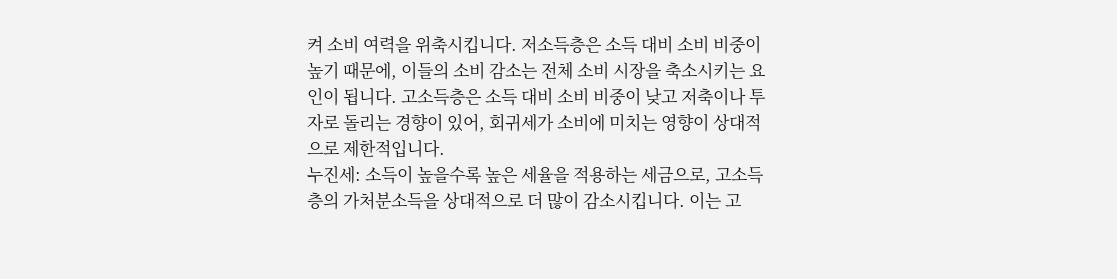켜 소비 여력을 위축시킵니다. 저소득층은 소득 대비 소비 비중이 높기 때문에, 이들의 소비 감소는 전체 소비 시장을 축소시키는 요인이 됩니다. 고소득층은 소득 대비 소비 비중이 낮고 저축이나 투자로 돌리는 경향이 있어, 회귀세가 소비에 미치는 영향이 상대적으로 제한적입니다.
누진세: 소득이 높을수록 높은 세율을 적용하는 세금으로, 고소득층의 가처분소득을 상대적으로 더 많이 감소시킵니다. 이는 고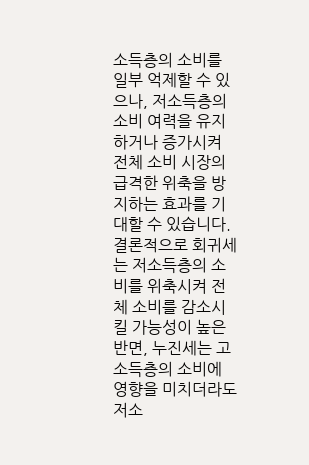소득층의 소비를 일부 억제할 수 있으나, 저소득층의 소비 여력을 유지하거나 증가시켜 전체 소비 시장의 급격한 위축을 방지하는 효과를 기대할 수 있습니다.
결론적으로 회귀세는 저소득층의 소비를 위축시켜 전체 소비를 감소시킬 가능성이 높은 반면, 누진세는 고소득층의 소비에 영향을 미치더라도 저소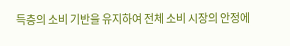득층의 소비 기반을 유지하여 전체 소비 시장의 안정에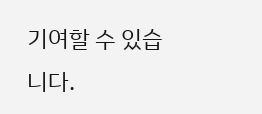기여할 수 있습니다.